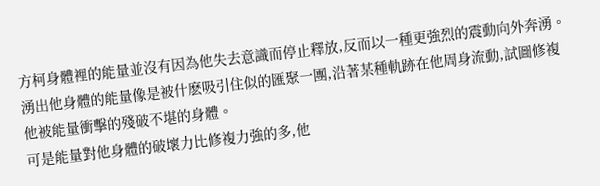方柯身體裡的能量並沒有因為他失去意識而停止釋放,反而以一種更強烈的震動向外奔湧。
湧出他身體的能量像是被什麽吸引住似的匯聚一團,沿著某種軌跡在他周身流動,試圖修複他被能量衝擊的殘破不堪的身體。
可是能量對他身體的破壞力比修複力強的多,他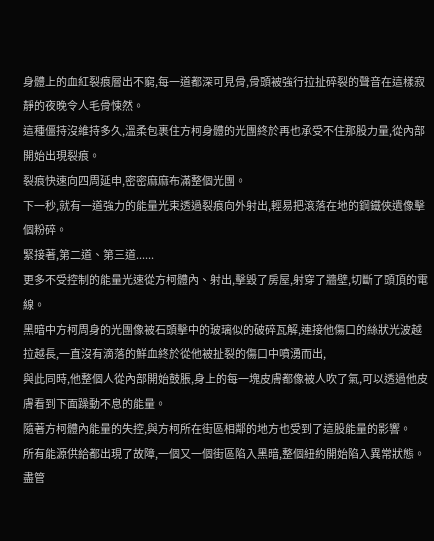身體上的血紅裂痕層出不窮,每一道都深可見骨,骨頭被強行拉扯碎裂的聲音在這樣寂靜的夜晚令人毛骨悚然。
這種僵持沒維持多久,溫柔包裹住方柯身體的光團終於再也承受不住那股力量,從內部開始出現裂痕。
裂痕快速向四周延申,密密麻麻布滿整個光團。
下一秒,就有一道強力的能量光束透過裂痕向外射出,輕易把滾落在地的鋼鐵俠遺像擊個粉碎。
緊接著,第二道、第三道......
更多不受控制的能量光速從方柯體內、射出,擊毀了房屋,射穿了牆壁,切斷了頭頂的電線。
黑暗中方柯周身的光團像被石頭擊中的玻璃似的破碎瓦解,連接他傷口的絲狀光波越拉越長,一直沒有滴落的鮮血終於從他被扯裂的傷口中噴湧而出,
與此同時,他整個人從內部開始鼓脹,身上的每一塊皮膚都像被人吹了氣,可以透過他皮膚看到下面躁動不息的能量。
隨著方柯體內能量的失控,與方柯所在街區相鄰的地方也受到了這股能量的影響。
所有能源供給都出現了故障,一個又一個街區陷入黑暗,整個紐約開始陷入異常狀態。
盡管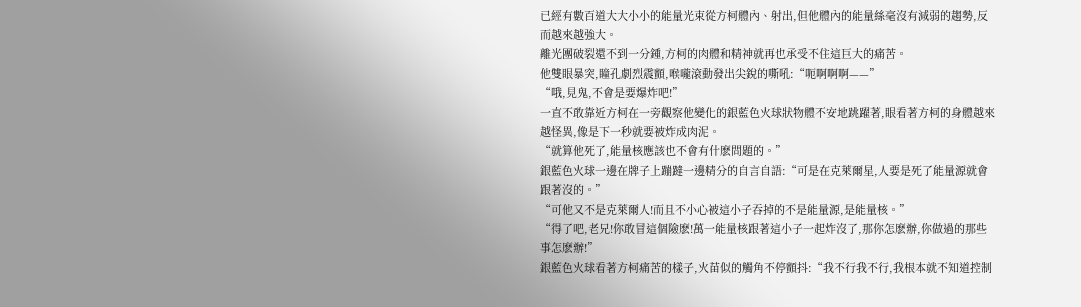已經有數百道大大小小的能量光束從方柯體內、射出,但他體內的能量絲毫沒有減弱的趨勢,反而越來越強大。
離光團破裂還不到一分鍾,方柯的肉體和精神就再也承受不住這巨大的痛苦。
他雙眼暴突,瞳孔劇烈震顫,喉嚨滾動發出尖銳的嘶吼:“呃啊啊啊——”
“哦,見鬼,不會是要爆炸吧!”
一直不敢靠近方柯在一旁觀察他變化的銀藍色火球狀物體不安地跳躍著,眼看著方柯的身體越來越怪異,像是下一秒就要被炸成肉泥。
“就算他死了,能量核應該也不會有什麽問題的。”
銀藍色火球一邊在牌子上蹦躂一邊精分的自言自語:“可是在克萊爾星,人要是死了能量源就會跟著沒的。”
“可他又不是克萊爾人!而且不小心被這小子吞掉的不是能量源,是能量核。”
“得了吧,老兄!你敢冒這個險麽!萬一能量核跟著這小子一起炸沒了,那你怎麽辦,你做過的那些事怎麽辦!”
銀藍色火球看著方柯痛苦的樣子,火苗似的觸角不停顫抖:“我不行我不行,我根本就不知道控制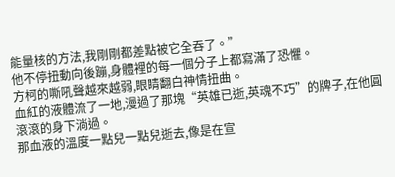能量核的方法,我剛剛都差點被它全吞了。”
他不停扭動向後蹦,身體裡的每一個分子上都寫滿了恐懼。
方柯的嘶吼聲越來越弱,眼睛翻白神情扭曲。
血紅的液體流了一地,漫過了那塊“英雄已逝,英魂不巧”的牌子,在他圓滾滾的身下淌過。
那血液的溫度一點兒一點兒逝去,像是在宣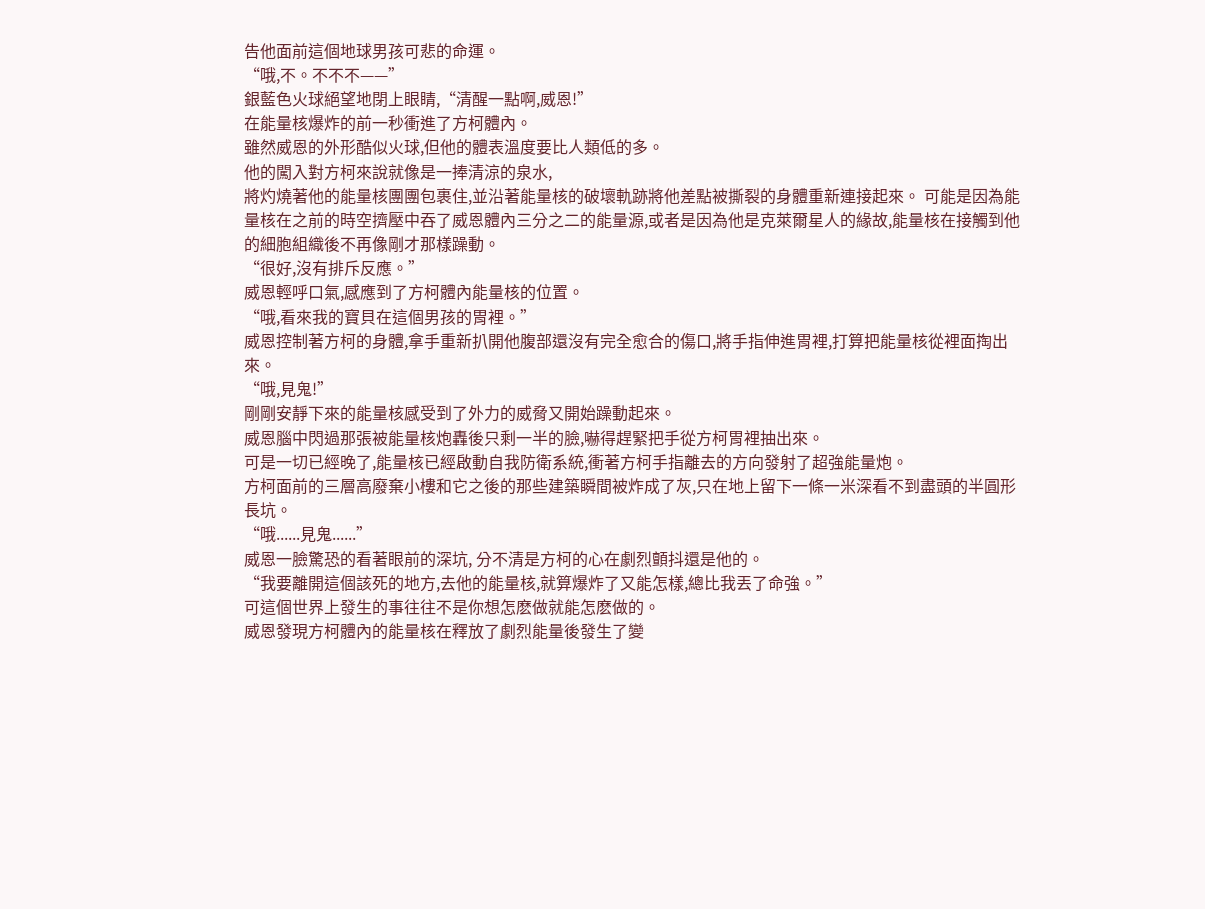告他面前這個地球男孩可悲的命運。
“哦,不。不不不——”
銀藍色火球絕望地閉上眼睛,“清醒一點啊,威恩!”
在能量核爆炸的前一秒衝進了方柯體內。
雖然威恩的外形酷似火球,但他的體表溫度要比人類低的多。
他的闖入對方柯來說就像是一捧清涼的泉水,
將灼燒著他的能量核團團包裹住,並沿著能量核的破壞軌跡將他差點被撕裂的身體重新連接起來。 可能是因為能量核在之前的時空擠壓中吞了威恩體內三分之二的能量源,或者是因為他是克萊爾星人的緣故,能量核在接觸到他的細胞組織後不再像剛才那樣躁動。
“很好,沒有排斥反應。”
威恩輕呼口氣,感應到了方柯體內能量核的位置。
“哦,看來我的寶貝在這個男孩的胃裡。”
威恩控制著方柯的身體,拿手重新扒開他腹部還沒有完全愈合的傷口,將手指伸進胃裡,打算把能量核從裡面掏出來。
“哦,見鬼!”
剛剛安靜下來的能量核感受到了外力的威脅又開始躁動起來。
威恩腦中閃過那張被能量核炮轟後只剩一半的臉,嚇得趕緊把手從方柯胃裡抽出來。
可是一切已經晚了,能量核已經啟動自我防衛系統,衝著方柯手指離去的方向發射了超強能量炮。
方柯面前的三層高廢棄小樓和它之後的那些建築瞬間被炸成了灰,只在地上留下一條一米深看不到盡頭的半圓形長坑。
“哦......見鬼......”
威恩一臉驚恐的看著眼前的深坑, 分不清是方柯的心在劇烈顫抖還是他的。
“我要離開這個該死的地方,去他的能量核,就算爆炸了又能怎樣,總比我丟了命強。”
可這個世界上發生的事往往不是你想怎麽做就能怎麽做的。
威恩發現方柯體內的能量核在釋放了劇烈能量後發生了變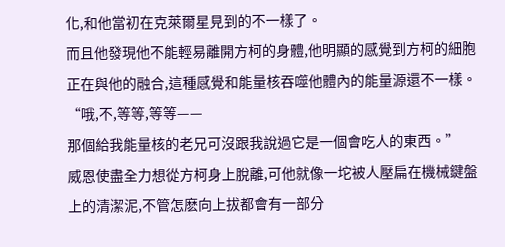化,和他當初在克萊爾星見到的不一樣了。
而且他發現他不能輕易離開方柯的身體,他明顯的感覺到方柯的細胞正在與他的融合,這種感覺和能量核吞噬他體內的能量源還不一樣。
“哦,不,等等,等等——
那個給我能量核的老兄可沒跟我說過它是一個會吃人的東西。”
威恩使盡全力想從方柯身上脫離,可他就像一坨被人壓扁在機械鍵盤上的清潔泥,不管怎麽向上拔都會有一部分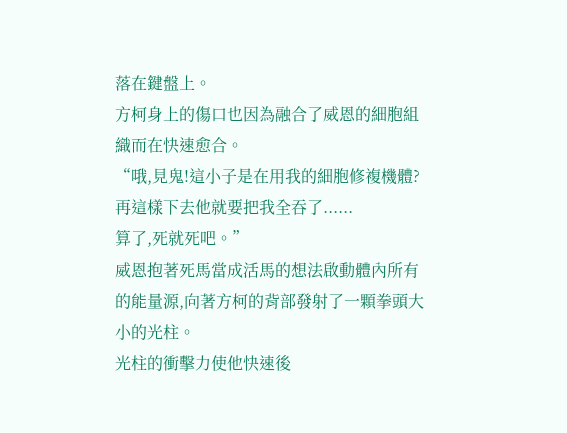落在鍵盤上。
方柯身上的傷口也因為融合了威恩的細胞組織而在快速愈合。
“哦,見鬼!這小子是在用我的細胞修複機體?
再這樣下去他就要把我全吞了......
算了,死就死吧。”
威恩抱著死馬當成活馬的想法啟動體內所有的能量源,向著方柯的背部發射了一顆拳頭大小的光柱。
光柱的衝擊力使他快速後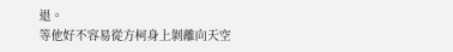退。
等他好不容易從方柯身上剝離向天空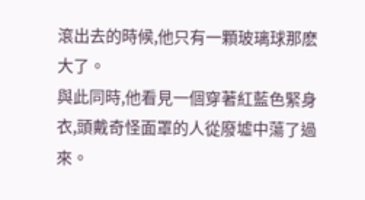滾出去的時候,他只有一顆玻璃球那麽大了。
與此同時,他看見一個穿著紅藍色緊身衣,頭戴奇怪面罩的人從廢墟中蕩了過來。